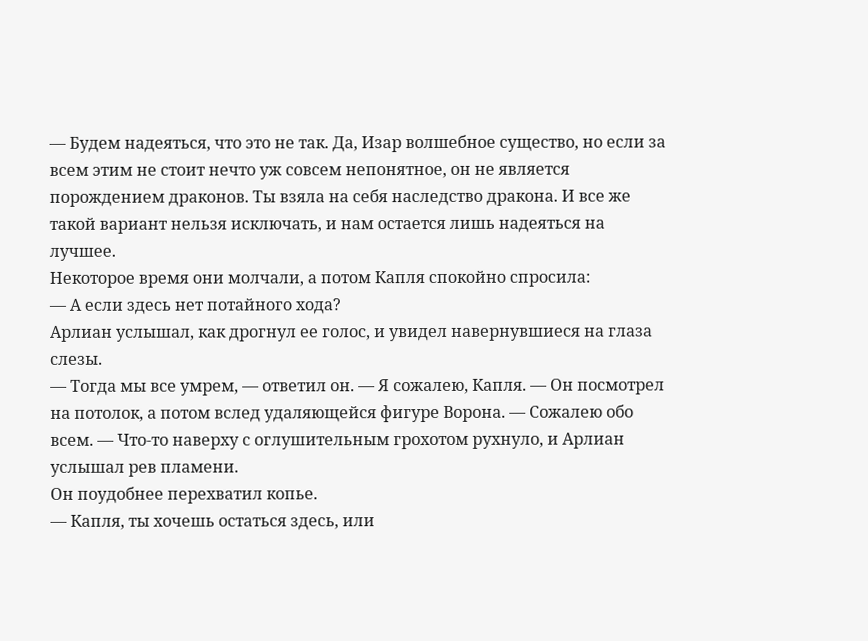— Будем надеяться, что это не так. Да, Изар волшебное существо, но если за всем этим не стоит нечто уж совсем непонятное, он не является порождением драконов. Ты взяла на себя наследство дракона. И все же такой вариант нельзя исключать, и нам остается лишь надеяться на лучшее.
Некоторое время они молчали, а потом Капля спокойно спросила:
— А если здесь нет потайного хода?
Арлиан услышал, как дрогнул ее голос, и увидел навернувшиеся на глаза слезы.
— Тогда мы все умрем, — ответил он. — Я сожалею, Капля. — Он посмотрел на потолок, а потом вслед удаляющейся фигуре Ворона. — Сожалею обо всем. — Что-то наверху с оглушительным грохотом рухнуло, и Арлиан услышал рев пламени.
Он поудобнее перехватил копье.
— Капля, ты хочешь остаться здесь, или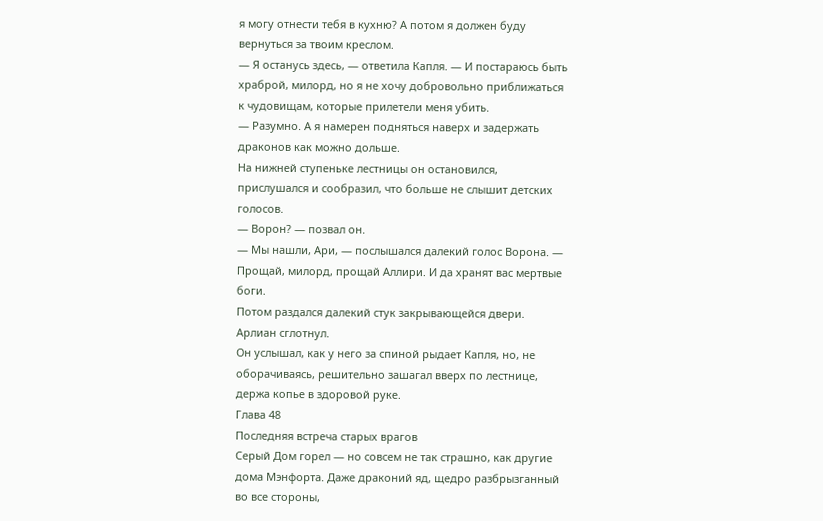я могу отнести тебя в кухню? А потом я должен буду вернуться за твоим креслом.
— Я останусь здесь, — ответила Капля. — И постараюсь быть храброй, милорд, но я не хочу добровольно приближаться к чудовищам, которые прилетели меня убить.
— Разумно. А я намерен подняться наверх и задержать драконов как можно дольше.
На нижней ступеньке лестницы он остановился, прислушался и сообразил, что больше не слышит детских голосов.
— Ворон? — позвал он.
— Мы нашли, Ари, — послышался далекий голос Ворона. — Прощай, милорд, прощай Аллири. И да хранят вас мертвые боги.
Потом раздался далекий стук закрывающейся двери.
Арлиан сглотнул.
Он услышал, как у него за спиной рыдает Капля, но, не оборачиваясь, решительно зашагал вверх по лестнице, держа копье в здоровой руке.
Глава 48
Последняя встреча старых врагов
Серый Дом горел — но совсем не так страшно, как другие дома Мэнфорта. Даже драконий яд, щедро разбрызганный во все стороны,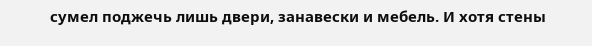сумел поджечь лишь двери, занавески и мебель. И хотя стены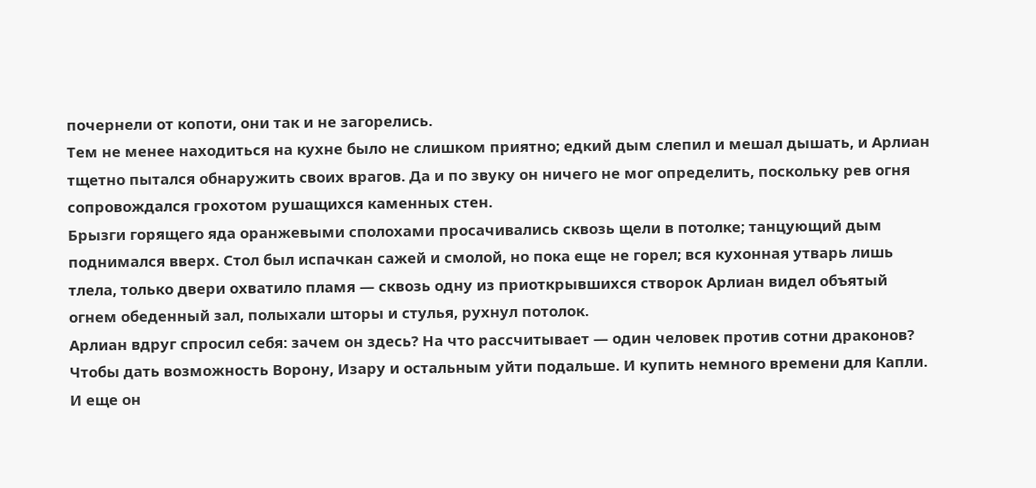почернели от копоти, они так и не загорелись.
Тем не менее находиться на кухне было не слишком приятно; едкий дым слепил и мешал дышать, и Арлиан тщетно пытался обнаружить своих врагов. Да и по звуку он ничего не мог определить, поскольку рев огня сопровождался грохотом рушащихся каменных стен.
Брызги горящего яда оранжевыми сполохами просачивались сквозь щели в потолке; танцующий дым поднимался вверх. Стол был испачкан сажей и смолой, но пока еще не горел; вся кухонная утварь лишь тлела, только двери охватило пламя — сквозь одну из приоткрывшихся створок Арлиан видел объятый огнем обеденный зал, полыхали шторы и стулья, рухнул потолок.
Арлиан вдруг спросил себя: зачем он здесь? На что рассчитывает — один человек против сотни драконов?
Чтобы дать возможность Ворону, Изару и остальным уйти подальше. И купить немного времени для Капли. И еще он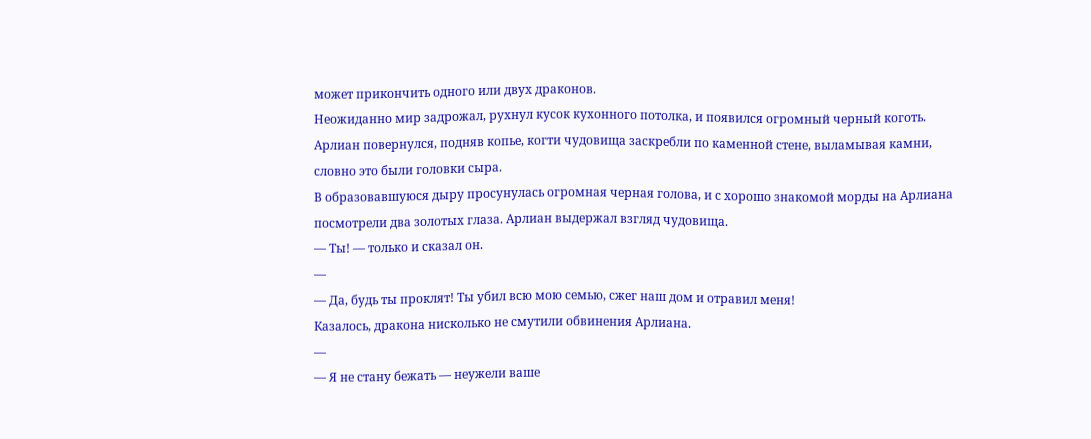может прикончить одного или двух драконов.
Неожиданно мир задрожал, рухнул кусок кухонного потолка, и появился огромный черный коготь. Арлиан повернулся, подняв копье, когти чудовища заскребли по каменной стене, выламывая камни, словно это были головки сыра.
В образовавшуюся дыру просунулась огромная черная голова, и с хорошо знакомой морды на Арлиана посмотрели два золотых глаза. Арлиан выдержал взгляд чудовища.
— Ты! — только и сказал он.
—
— Да, будь ты проклят! Ты убил всю мою семью, сжег наш дом и отравил меня!
Казалось, дракона нисколько не смутили обвинения Арлиана.
—
— Я не стану бежать — неужели ваше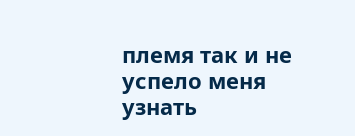племя так и не успело меня узнать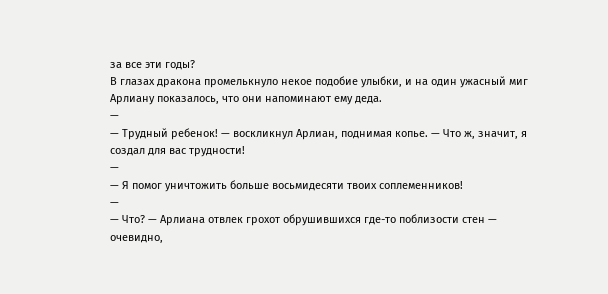за все эти годы?
В глазах дракона промелькнуло некое подобие улыбки, и на один ужасный миг Арлиану показалось, что они напоминают ему деда.
—
— Трудный ребенок! — воскликнул Арлиан, поднимая копье. — Что ж, значит, я создал для вас трудности!
—
— Я помог уничтожить больше восьмидесяти твоих соплеменников!
—
— Что? — Арлиана отвлек грохот обрушившихся где-то поблизости стен — очевидно,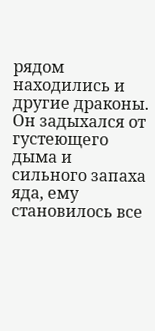рядом находились и другие драконы. Он задыхался от густеющего дыма и сильного запаха яда, ему становилось все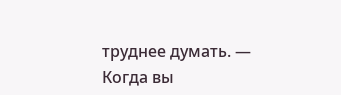труднее думать. — Когда вы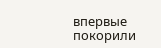впервые покорили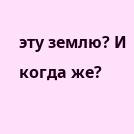эту землю? И когда же?